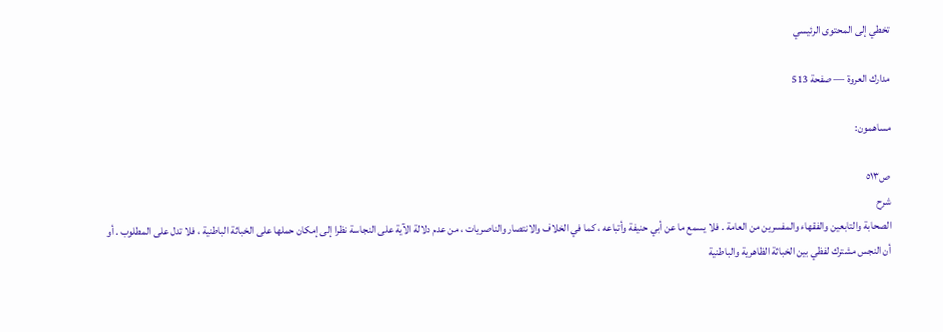تخطي إلى المحتوى الرئيسي

مدارك العروة — صفحة 513

مساهمون:

ص٥١٣
شرح
الصحابة والتابعين والفقهاء والمفسرين من العامة . فلا يسمع ما عن أبي حنيفة وأتباعه ، كما في الخلاف والانتصار والناصريات ، من عدم دلالة الآية على النجاسة نظرا إلى إمكان حملها على الخباثة الباطنية ، فلا تدل على المطلوب . أو أن النجس مشترك لفظي بين الخباثة الظاهرية والباطنية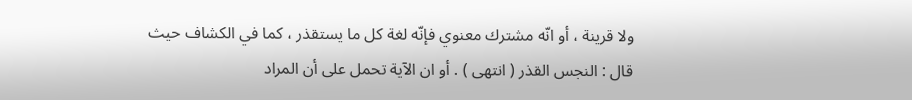ولا قرينة ، أو انّه مشترك معنوي فإنّه لغة كل ما يستقذر ، كما في الكشاف حيث قال : النجس القذر ( انتهى ) . أو ان الآية تحمل على أن المراد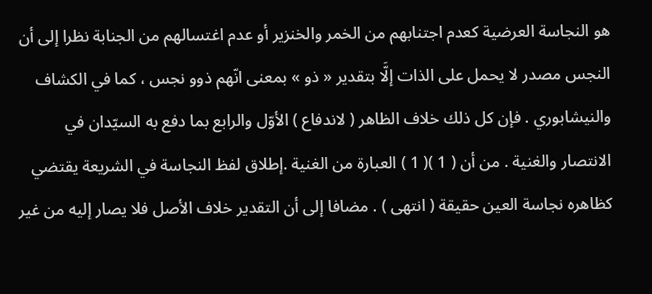هو النجاسة العرضية كعدم اجتنابهم من الخمر والخنزير أو عدم اغتسالهم من الجنابة نظرا إلى أن النجس مصدر لا يحمل على الذات إلَّا بتقدير « ذو » بمعنى انّهم ذوو نجس ، كما في الكشاف والنيشابوري . فإن كل ذلك خلاف الظاهر ( لاندفاع ) الأوّل والرابع بما دفع به السيّدان في الانتصار والغنية . من أن ( 1 )( 1 ) العبارة من الغنية .إطلاق لفظ النجاسة في الشريعة يقتضي كظاهره نجاسة العين حقيقة ( انتهى ) . مضافا إلى أن التقدير خلاف الأصل فلا يصار إليه من غير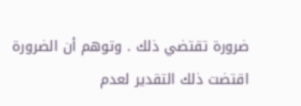ضرورة تقتضي ذلك . وتوهم أن الضرورة اقتضت ذلك التقدير لعدم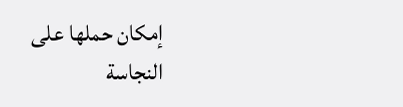إمكان حملها على النجاسة